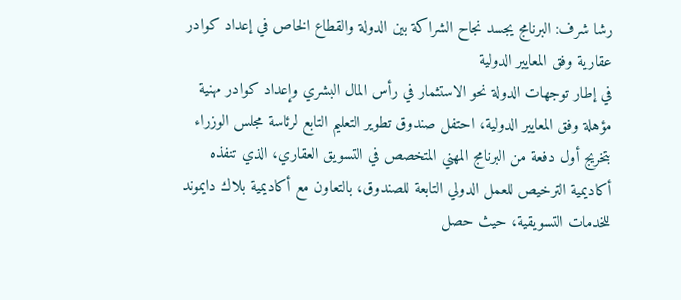رشا شرف: البرنامج يجسد نجاح الشراكة بين الدولة والقطاع الخاص في إعداد كوادر عقارية وفق المعايير الدولية
في إطار توجهات الدولة نحو الاستثمار في رأس المال البشري وإعداد كوادر مهنية مؤهلة وفق المعايير الدولية، احتفل صندوق تطوير التعليم التابع لرئاسة مجلس الوزراء بتخريج أول دفعة من البرنامج المهني المتخصص في التسويق العقاري، الذي تنفذه أكاديمية الترخيص للعمل الدولي التابعة للصندوق، بالتعاون مع أكاديمية بلاك دايموند للخدمات التسويقية، حيث حصل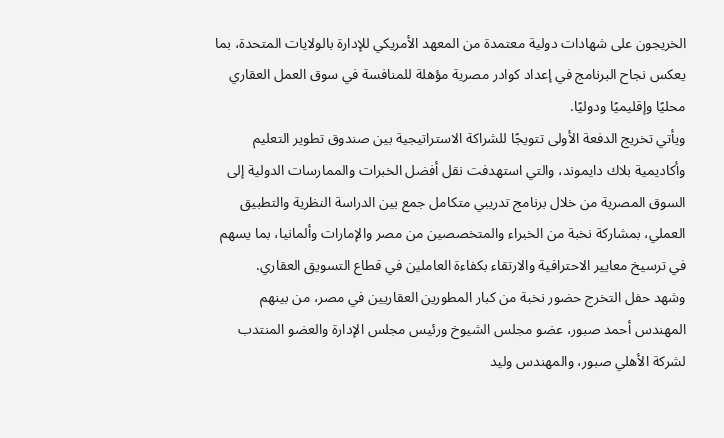الخريجون على شهادات دولية معتمدة من المعهد الأمريكي للإدارة بالولايات المتحدة، بما يعكس نجاح البرنامج في إعداد كوادر مصرية مؤهلة للمنافسة في سوق العمل العقاري محليًا وإقليميًا ودوليًا.
ويأتي تخريج الدفعة الأولى تتويجًا للشراكة الاستراتيجية بين صندوق تطوير التعليم وأكاديمية بلاك دايموند، والتي استهدفت نقل أفضل الخبرات والممارسات الدولية إلى السوق المصرية من خلال برنامج تدريبي متكامل جمع بين الدراسة النظرية والتطبيق العملي، بمشاركة نخبة من الخبراء والمتخصصين من مصر والإمارات وألمانيا، بما يسهم في ترسيخ معايير الاحترافية والارتقاء بكفاءة العاملين في قطاع التسويق العقاري.
وشهد حفل التخرج حضور نخبة من كبار المطورين العقاريين في مصر، من بينهم المهندس أحمد صبور، عضو مجلس الشيوخ ورئيس مجلس الإدارة والعضو المنتدب لشركة الأهلي صبور، والمهندس وليد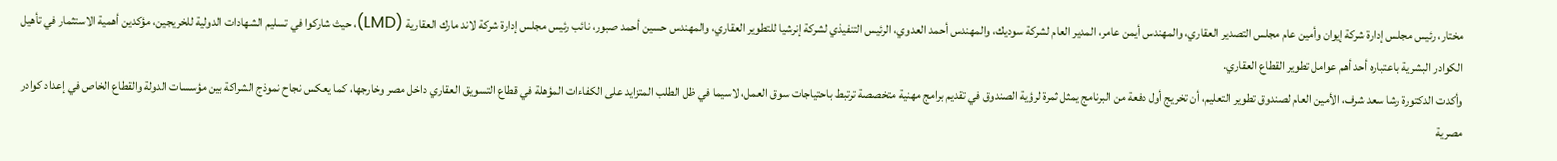مختار، رئيس مجلس إدارة شركة إيوان وأمين عام مجلس التصدير العقاري، والمهندس أيمن عامر، المدير العام لشركة سوديك، والمهندس أحمد العدوي، الرئيس التنفيذي لشركة إنرشيا للتطوير العقاري، والمهندس حسين أحمد صبور، نائب رئيس مجلس إدارة شركة لاند مارك العقارية (LMD)، حيث شاركوا في تسليم الشهادات الدولية للخريجين، مؤكدين أهمية الاستثمار في تأهيل الكوادر البشرية باعتباره أحد أهم عوامل تطوير القطاع العقاري.
وأكدت الدكتورة رشا سعد شرف، الأمين العام لصندوق تطوير التعليم، أن تخريج أول دفعة من البرنامج يمثل ثمرة لرؤية الصندوق في تقديم برامج مهنية متخصصة ترتبط باحتياجات سوق العمل، لاسيما في ظل الطلب المتزايد على الكفاءات المؤهلة في قطاع التسويق العقاري داخل مصر وخارجها، كما يعكس نجاح نموذج الشراكة بين مؤسسات الدولة والقطاع الخاص في إعداد كوادر مصرية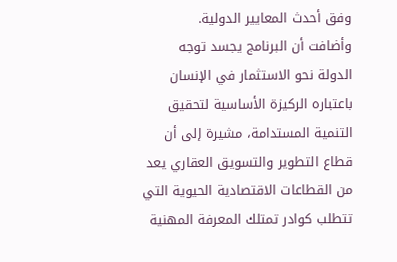وفق أحدث المعايير الدولية.
وأضافت أن البرنامج يجسد توجه الدولة نحو الاستثمار في الإنسان باعتباره الركيزة الأساسية لتحقيق التنمية المستدامة، مشيرة إلى أن قطاع التطوير والتسويق العقاري يعد من القطاعات الاقتصادية الحيوية التي تتطلب كوادر تمتلك المعرفة المهنية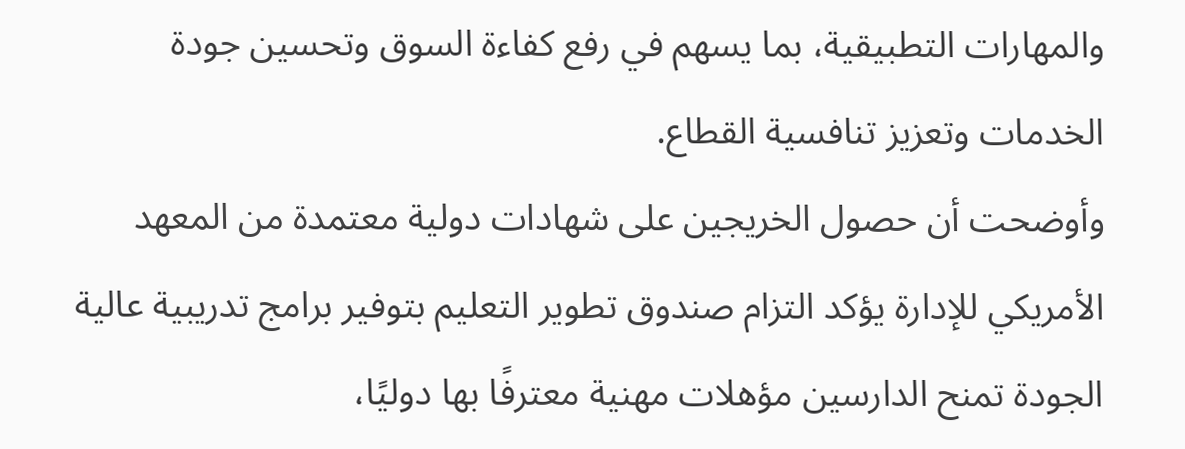والمهارات التطبيقية، بما يسهم في رفع كفاءة السوق وتحسين جودة الخدمات وتعزيز تنافسية القطاع.
وأوضحت أن حصول الخريجين على شهادات دولية معتمدة من المعهد الأمريكي للإدارة يؤكد التزام صندوق تطوير التعليم بتوفير برامج تدريبية عالية الجودة تمنح الدارسين مؤهلات مهنية معترفًا بها دوليًا،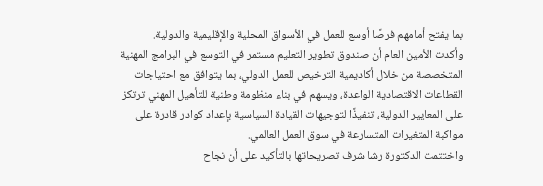بما يفتح أمامهم فرصًا أوسع للعمل في الأسواق المحلية والإقليمية والدولية.
وأكدت الأمين العام أن صندوق تطوير التعليم مستمر في التوسع في البرامج المهنية المتخصصة من خلال أكاديمية الترخيص للعمل الدولي، بما يتوافق مع احتياجات القطاعات الاقتصادية الواعدة، ويسهم في بناء منظومة وطنية للتأهيل المهني ترتكز على المعايير الدولية، تنفيذًا لتوجيهات القيادة السياسية بإعداد كوادر قادرة على مواكبة المتغيرات المتسارعة في سوق العمل العالمي.
واختتمت الدكتورة رشا شرف تصريحاتها بالتأكيد على أن نجاح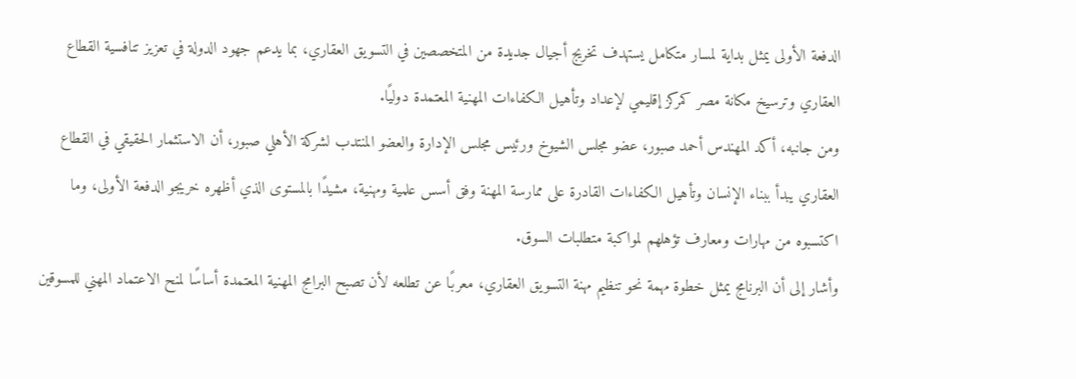الدفعة الأولى يمثل بداية لمسار متكامل يستهدف تخريج أجيال جديدة من المتخصصين في التسويق العقاري، بما يدعم جهود الدولة في تعزيز تنافسية القطاع العقاري وترسيخ مكانة مصر كمركز إقليمي لإعداد وتأهيل الكفاءات المهنية المعتمدة دوليًا.
ومن جانبه، أكد المهندس أحمد صبور، عضو مجلس الشيوخ ورئيس مجلس الإدارة والعضو المنتدب لشركة الأهلي صبور، أن الاستثمار الحقيقي في القطاع العقاري يبدأ ببناء الإنسان وتأهيل الكفاءات القادرة على ممارسة المهنة وفق أسس علمية ومهنية، مشيدًا بالمستوى الذي أظهره خريجو الدفعة الأولى، وما اكتسبوه من مهارات ومعارف تؤهلهم لمواكبة متطلبات السوق.
وأشار إلى أن البرنامج يمثل خطوة مهمة نحو تنظيم مهنة التسويق العقاري، معربًا عن تطلعه لأن تصبح البرامج المهنية المعتمدة أساسًا لمنح الاعتماد المهني للمسوقين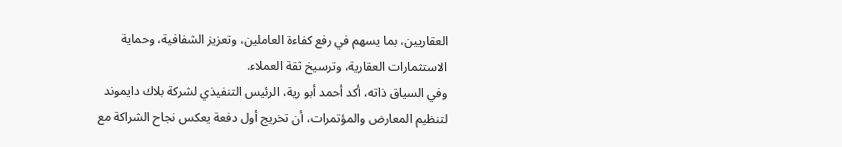العقاريين، بما يسهم في رفع كفاءة العاملين، وتعزيز الشفافية، وحماية الاستثمارات العقارية، وترسيخ ثقة العملاء.
وفي السياق ذاته، أكد أحمد أبو رية، الرئيس التنفيذي لشركة بلاك دايموند لتنظيم المعارض والمؤتمرات، أن تخريج أول دفعة يعكس نجاح الشراكة مع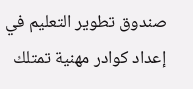صندوق تطوير التعليم في إعداد كوادر مهنية تمتلك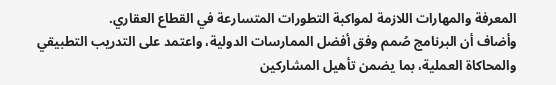المعرفة والمهارات اللازمة لمواكبة التطورات المتسارعة في القطاع العقاري.
وأضاف أن البرنامج صُمم وفق أفضل الممارسات الدولية، واعتمد على التدريب التطبيقي والمحاكاة العملية، بما يضمن تأهيل المشاركين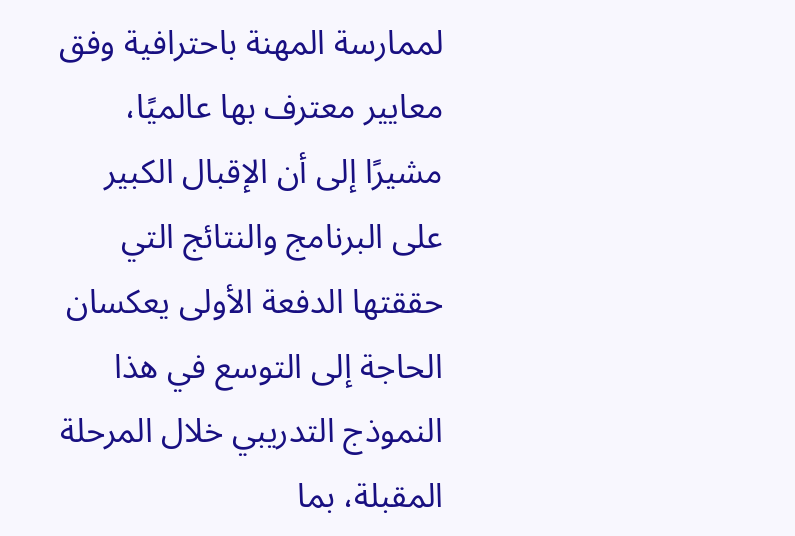لممارسة المهنة باحترافية وفق معايير معترف بها عالميًا، مشيرًا إلى أن الإقبال الكبير على البرنامج والنتائج التي حققتها الدفعة الأولى يعكسان الحاجة إلى التوسع في هذا النموذج التدريبي خلال المرحلة المقبلة، بما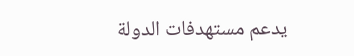يدعم مستهدفات الدولة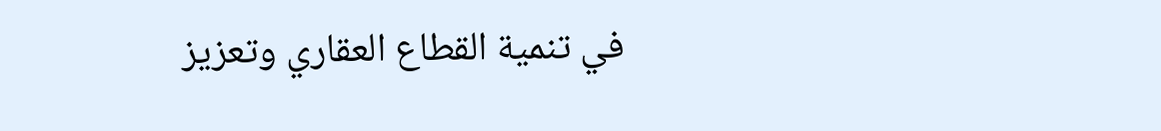في تنمية القطاع العقاري وتعزيز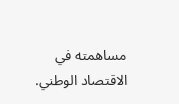مساهمته في الاقتصاد الوطني.